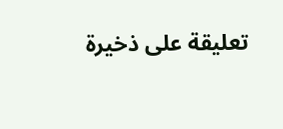تعلیقة علی ذخیرة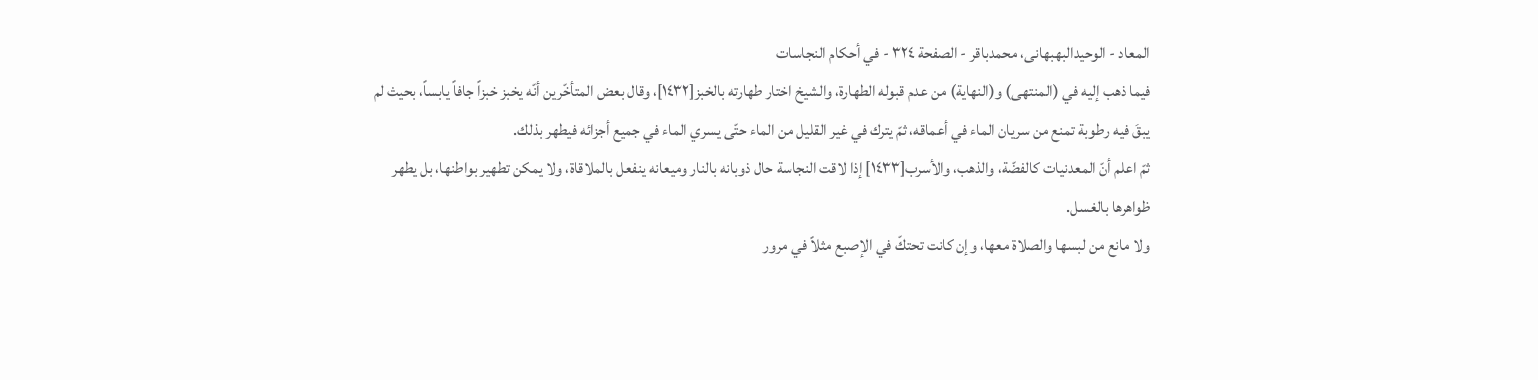المعاد - الوحیدالبهبهانی، محمدباقر - الصفحة ٣٢٤ - في أحكام النجاسات
فيما ذهب إليه في (المنتهى) و(النهاية) من عدم قبوله الطهارة، والشيخ اختار طهارته بالخبز[١٤٣٢]، وقال بعض المتأخّرين أنّه يخبز خبزاً جافاً يابساً، بحيث لم يبقَ فيه رطوبة تمنع من سريان الماء في أعماقه، ثمّ يترك في غير القليل من الماء حتّى يسري الماء في جميع أجزائه فيطهر بذلك.
ثمّ اعلم أنّ المعدنيات كالفضّة، والذهب، والأسرب[١٤٣٣] إذا لاقت النجاسة حال ذوبانه بالنار وميعانه ينفعل بالملاقاة، ولا يمكن تطهير بواطنها، بل يطهر ظواهرها بالغسل.
ولا مانع من لبسها والصلاة معها، وإن كانت تحتكّ في الإصبع مثلاً في مرور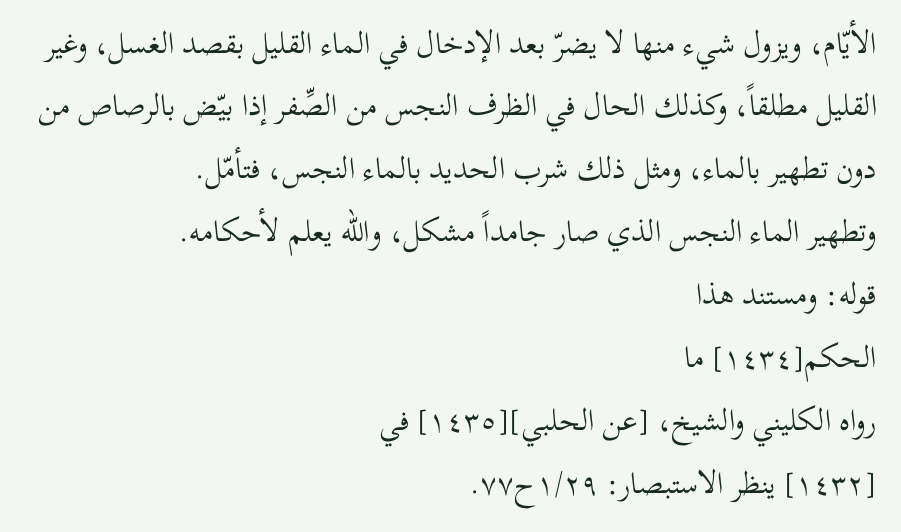الأيّام، ويزول شيء منها لا يضرّ بعد الإدخال في الماء القليل بقصد الغسل، وغير القليل مطلقاً، وكذلك الحال في الظرف النجس من الصِّفر إذا بيّض بالرصاص من دون تطهير بالماء، ومثل ذلك شرب الحديد بالماء النجس، فتأمّل.
وتطهير الماء النجس الذي صار جامداً مشكل، والله يعلم لأحكامه.
قوله: ومستند هذا
الحكم[١٤٣٤] ما
رواه الكليني والشيخ، [عن الحلبي][١٤٣٥] في
[١٤٣٢] ينظر الاستبصار: ١/٢٩ح٧٧.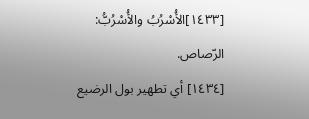[١٤٣٣]الأُسْرُبُ والأُسْرُبُّ: الرّصاص.
[١٤٣٤] أي تطهير بول الرضيع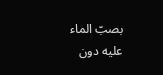بصبّ الماء عليه دون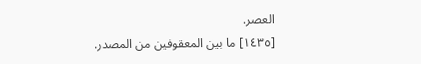العصر.
[١٤٣٥] ما بين المعقوفين من المصدر.